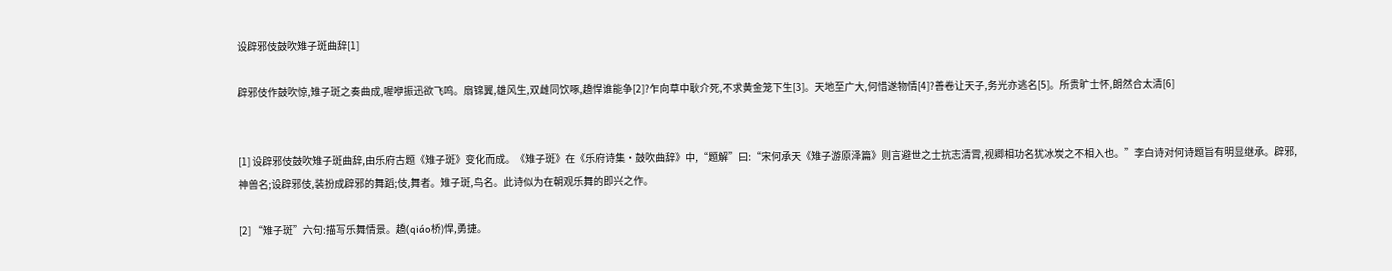设辟邪伎鼓吹雉子斑曲辞[1]

辟邪伎作鼓吹惊,雉子斑之奏曲成,喔咿振迅欲飞鸣。扇锦翼,雄风生,双雌同饮啄,趫悍谁能争[2]?乍向草中耿介死,不求黄金笼下生[3]。天地至广大,何惜遂物情[4]?善卷让天子,务光亦逃名[5]。所贵旷士怀,朗然合太清[6]


[1] 设辟邪伎鼓吹雉子斑曲辞,由乐府古题《雉子斑》变化而成。《雉子斑》在《乐府诗集·鼓吹曲辞》中,“题解”曰:“宋何承天《雉子游原泽篇》则言避世之士抗志清霄,视卿相功名犹冰炭之不相入也。”李白诗对何诗题旨有明显继承。辟邪,神兽名;设辟邪伎,装扮成辟邪的舞蹈;伎,舞者。雉子斑,鸟名。此诗似为在朝观乐舞的即兴之作。

[2] “雉子斑”六句:描写乐舞情景。趫(qiáo桥)悍,勇捷。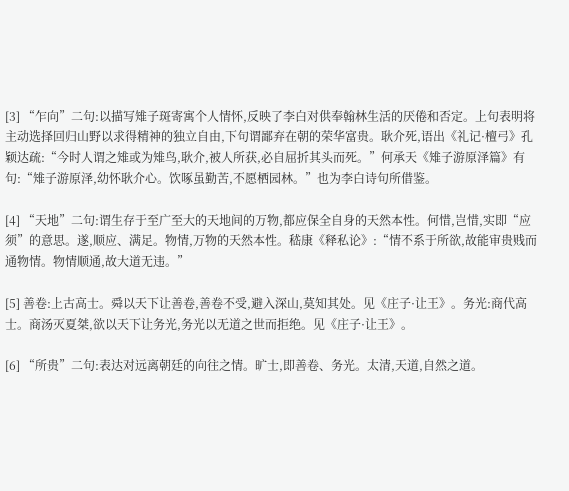[3] “乍向”二句:以描写雉子斑寄寓个人情怀,反映了李白对供奉翰林生活的厌倦和否定。上句表明将主动选择回归山野以求得精神的独立自由,下句谓鄙弃在朝的荣华富贵。耿介死,语出《礼记·檀弓》孔颖达疏:“今时人谓之雉或为雉鸟,耿介,被人所获,必自屈折其头而死。”何承天《雉子游原泽篇》有句:“雉子游原泽,幼怀耿介心。饮啄虽勤苦,不愿栖园林。”也为李白诗句所借鉴。

[4] “天地”二句:谓生存于至广至大的天地间的万物,都应保全自身的天然本性。何惜,岂惜,实即“应须”的意思。遂,顺应、满足。物情,万物的天然本性。嵇康《释私论》:“情不系于所欲,故能审贵贱而通物情。物情顺通,故大道无违。”

[5] 善卷:上古高士。舜以天下让善卷,善卷不受,避入深山,莫知其处。见《庄子·让王》。务光:商代高士。商汤灭夏桀,欲以天下让务光,务光以无道之世而拒绝。见《庄子·让王》。

[6] “所贵”二句:表达对远离朝廷的向往之情。旷士,即善卷、务光。太清,天道,自然之道。